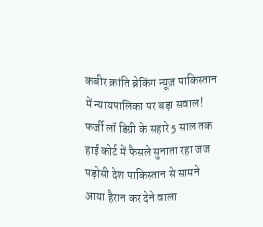कबीर क्रांति ब्रेकिंग न्यूज़ पाकिस्तान में न्यायपालिका पर बड़ा सवाल! फर्जी लॉ डिग्री के सहारे 5 साल तक हाई कोर्ट में फैसले सुनाता रहा जज पड़ोसी देश पाकिस्तान से सामने आया हैरान कर देने वाला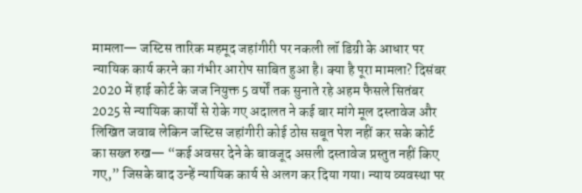मामला— जस्टिस तारिक महमूद जहांगीरी पर नकली लॉ डिग्री के आधार पर न्यायिक कार्य करने का गंभीर आरोप साबित हुआ है। क्या है पूरा मामला? दिसंबर 2020 में हाई कोर्ट के जज नियुक्त 5 वर्षों तक सुनाते रहे अहम फैसले सितंबर 2025 से न्यायिक कार्यों से रोके गए अदालत ने कई बार मांगे मूल दस्तावेज और लिखित जवाब लेकिन जस्टिस जहांगीरी कोई ठोस सबूत पेश नहीं कर सके कोर्ट का सख्त रुख— “कई अवसर देने के बावजूद असली दस्तावेज प्रस्तुत नहीं किए गए,” जिसके बाद उन्हें न्यायिक कार्य से अलग कर दिया गया। न्याय व्यवस्था पर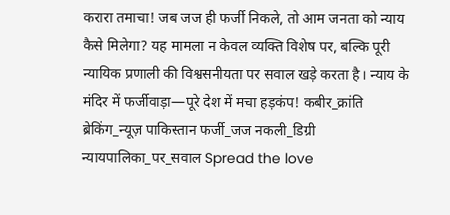करारा तमाचा! जब जज ही फर्जी निकले, तो आम जनता को न्याय कैसे मिलेगा? यह मामला न केवल व्यक्ति विशेष पर, बल्कि पूरी न्यायिक प्रणाली की विश्वसनीयता पर सवाल खड़े करता है। न्याय के मंदिर में फर्जीवाड़ा—पूरे देश में मचा हड़कंप! कबीर_क्रांति ब्रेकिंग_न्यूज़ पाकिस्तान फर्जी_जज नकली_डिग्री न्यायपालिका_पर_सवाल Spread the love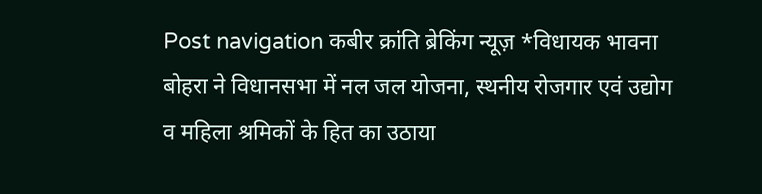Post navigation कबीर क्रांति ब्रेकिंग न्यूज़ *विधायक भावना बोहरा ने विधानसभा में नल जल योजना, स्थनीय रोजगार एवं उद्योग व महिला श्रमिकों के हित का उठाया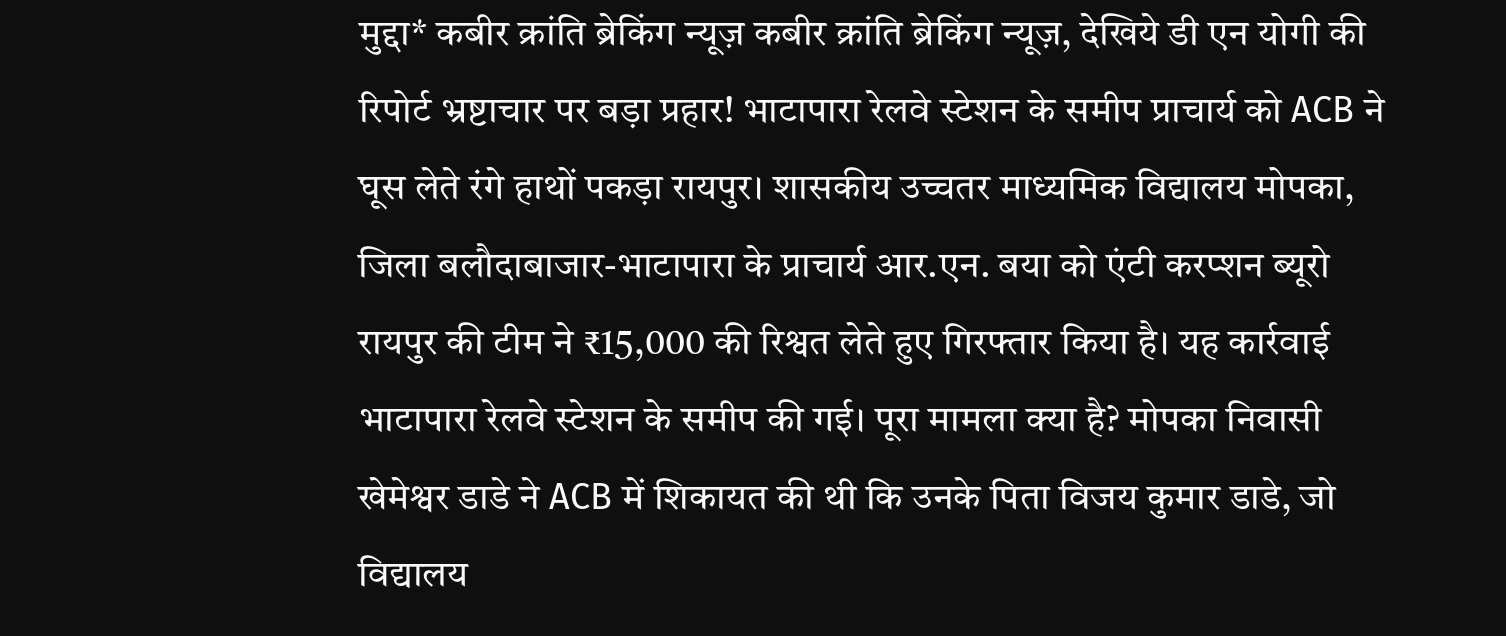मुद्दा* कबीर क्रांति ब्रेकिंग न्यूज़ कबीर क्रांति ब्रेकिंग न्यूज़, देखिये डी एन योगी की रिपोर्ट भ्रष्टाचार पर बड़ा प्रहार! भाटापारा रेलवे स्टेशन के समीप प्राचार्य को ACB ने घूस लेते रंगे हाथों पकड़ा रायपुर। शासकीय उच्चतर माध्यमिक विद्यालय मोपका, जिला बलौदाबाजार-भाटापारा के प्राचार्य आर.एन. बया को एंटी करप्शन ब्यूरो रायपुर की टीम ने ₹15,000 की रिश्वत लेते हुए गिरफ्तार किया है। यह कार्रवाई भाटापारा रेलवे स्टेशन के समीप की गई। पूरा मामला क्या है? मोपका निवासी खेमेश्वर डाडे ने ACB में शिकायत की थी कि उनके पिता विजय कुमार डाडे, जो विद्यालय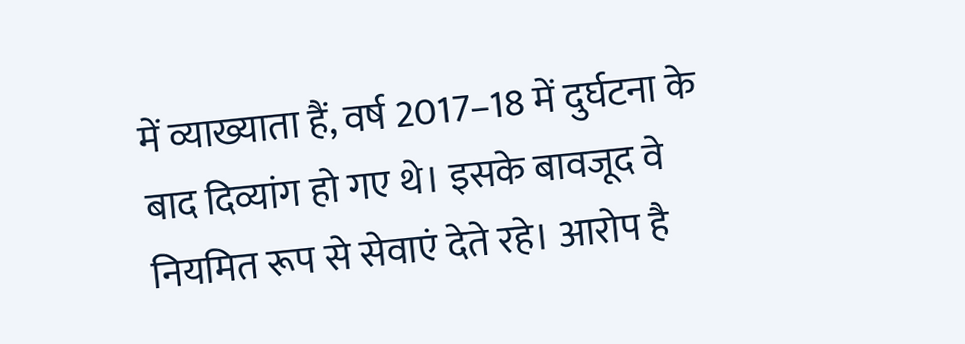में व्याख्याता हैं, वर्ष 2017–18 में दुर्घटना के बाद दिव्यांग हो गए थे। इसके बावजूद वे नियमित रूप से सेवाएं देते रहे। आरोप है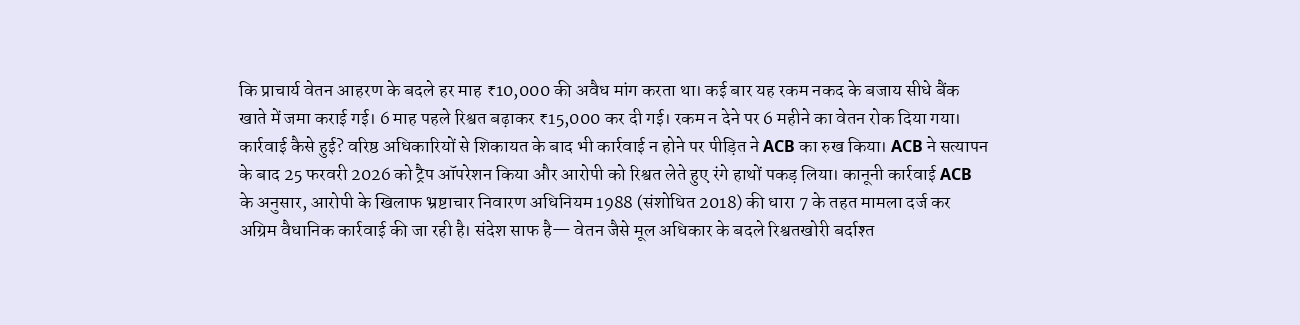कि प्राचार्य वेतन आहरण के बदले हर माह ₹10,000 की अवैध मांग करता था। कई बार यह रकम नकद के बजाय सीधे बैंक खाते में जमा कराई गई। 6 माह पहले रिश्वत बढ़ाकर ₹15,000 कर दी गई। रकम न देने पर 6 महीने का वेतन रोक दिया गया। कार्रवाई कैसे हुई? वरिष्ठ अधिकारियों से शिकायत के बाद भी कार्रवाई न होने पर पीड़ित ने ACB का रुख किया। ACB ने सत्यापन के बाद 25 फरवरी 2026 को ट्रैप ऑपरेशन किया और आरोपी को रिश्वत लेते हुए रंगे हाथों पकड़ लिया। कानूनी कार्रवाई ACB के अनुसार, आरोपी के खिलाफ भ्रष्टाचार निवारण अधिनियम 1988 (संशोधित 2018) की धारा 7 के तहत मामला दर्ज कर अग्रिम वैधानिक कार्रवाई की जा रही है। संदेश साफ है— वेतन जैसे मूल अधिकार के बदले रिश्वतखोरी बर्दाश्त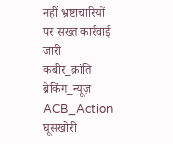नहीं भ्रष्टाचारियों पर सख्त कार्रवाई जारी कबीर_क्रांति ब्रेकिंग_न्यूज़ ACB_Action घूसखोरी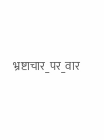भ्रष्टाचार_पर_वार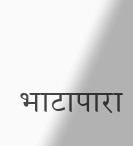भाटापारा